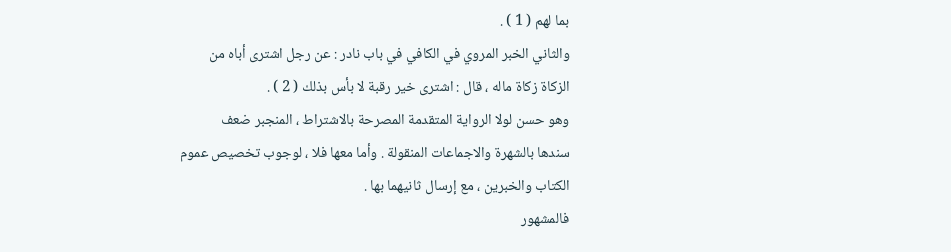بما لهم ( 1 ) .
والثاني الخبر المروي في الكافي في باب نادر : عن رجل اشترى أباه من
الزكاة زكاة ماله ، قال : اشترى خير رقبة لا بأس بذلك ( 2 ) .
وهو حسن لولا الرواية المتقدمة المصرحة بالاشتراط ، المنجبر ضعف
سندها بالشهرة والاجماعات المنقولة . وأما معها فلا ، لوجوب تخصيص عموم
الكتاب والخبرين ، مع إرسال ثانيهما بها .
فالمشهور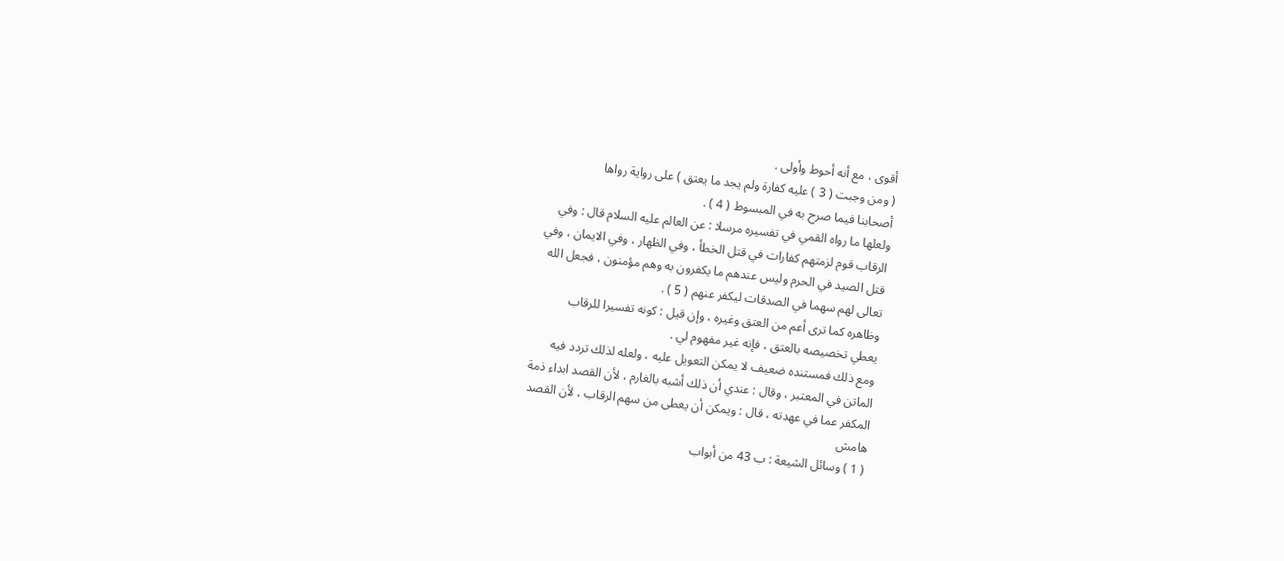أقوى ، مع أنه أحوط وأولى .
( ومن وجبت ( 3 ) عليه كفارة ولم يجد ما يعتق ) على رواية رواها
أصحابنا فيما صرح به في المبسوط ( 4 ) .
ولعلها ما رواه القمي في تفسيره مرسلا : عن العالم عليه السلام قال : وفي
الرقاب قوم لزمتهم كفارات في قتل الخطأ ، وفي الظهار ، وفي الايمان ، وفي
قتل الصيد في الحرم وليس عندهم ما يكفرون به وهم مؤمنون ، فجعل الله
تعالى لهم سهما في الصدقات ليكفر عنهم ( 5 ) .
وظاهره كما ترى أعم من العتق وغيره ، وإن قيل : كونه تفسيرا للرقاب
يعطي تخصيصه بالعتق ، فإنه غير مفهوم لي .
ومع ذلك فمستنده ضعيف لا يمكن التعويل عليه ، ولعله لذلك تردد فيه
الماتن في المعتبر ، وقال : عندي أن ذلك أشبه بالغارم ، لأن القصد ابداء ذمة
المكفر عما في عهدته ، قال : ويمكن أن يعطى من سهم الرقاب ، لأن القصد
هامش
( 1 ) وسائل الشيعة : ب 43 من أبواب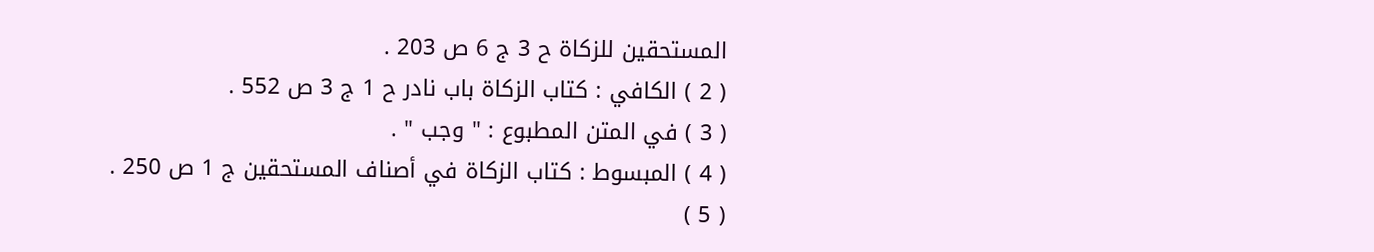المستحقين للزكاة ح 3 ج 6 ص 203 .
( 2 ) الكافي : كتاب الزكاة باب نادر ح 1 ج 3 ص 552 .
( 3 ) في المتن المطبوع : " وجب " .
( 4 ) المبسوط : كتاب الزكاة في أصناف المستحقين ج 1 ص 250 .
( 5 )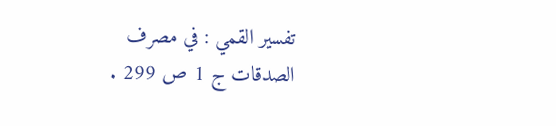تفسير القمي : في مصرف الصدقات ج 1 ص 299 .